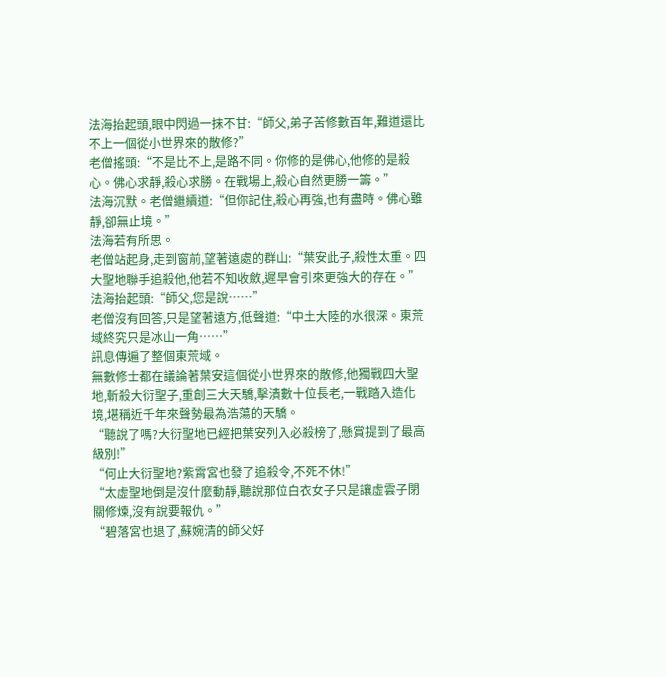法海抬起頭,眼中閃過一抹不甘:“師父,弟子苦修數百年,難道還比不上一個從小世界來的散修?”
老僧搖頭:“不是比不上,是路不同。你修的是佛心,他修的是殺心。佛心求靜,殺心求勝。在戰場上,殺心自然更勝一籌。”
法海沉默。老僧繼續道:“但你記住,殺心再強,也有盡時。佛心雖靜,卻無止境。”
法海若有所思。
老僧站起身,走到窗前,望著遠處的群山:“葉安此子,殺性太重。四大聖地聯手追殺他,他若不知收斂,遲早會引來更強大的存在。”
法海抬起頭:“師父,您是說……”
老僧沒有回答,只是望著遠方,低聲道:“中土大陸的水很深。東荒域終究只是冰山一角……”
訊息傳遍了整個東荒域。
無數修士都在議論著葉安這個從小世界來的散修,他獨戰四大聖地,斬殺大衍聖子,重創三大天驕,擊潰數十位長老,一戰踏入造化境,堪稱近千年來聲勢最為浩蕩的天驕。
“聽說了嗎?大衍聖地已經把葉安列入必殺榜了,懸賞提到了最高級別!”
“何止大衍聖地?紫霄宮也發了追殺令,不死不休!”
“太虛聖地倒是沒什麼動靜,聽說那位白衣女子只是讓虛雲子閉關修煉,沒有說要報仇。”
“碧落宮也退了,蘇婉清的師父好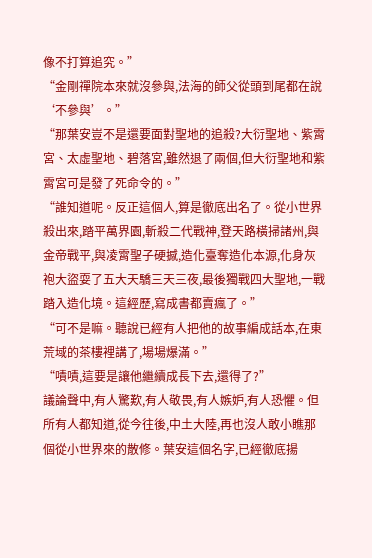像不打算追究。”
“金剛禪院本來就沒參與,法海的師父從頭到尾都在說‘不參與’。”
“那葉安豈不是還要面對聖地的追殺?大衍聖地、紫霄宮、太虛聖地、碧落宮,雖然退了兩個,但大衍聖地和紫霄宮可是發了死命令的。”
“誰知道呢。反正這個人,算是徹底出名了。從小世界殺出來,踏平萬界園,斬殺二代戰神,登天路橫掃諸州,與金帝戰平,與凌霄聖子硬撼,造化臺奪造化本源,化身灰袍大盜耍了五大天驕三天三夜,最後獨戰四大聖地,一戰踏入造化境。這經歷,寫成書都賣瘋了。”
“可不是嘛。聽說已經有人把他的故事編成話本,在東荒域的茶樓裡講了,場場爆滿。”
“嘖嘖,這要是讓他繼續成長下去,還得了?”
議論聲中,有人驚歎,有人敬畏,有人嫉妒,有人恐懼。但所有人都知道,從今往後,中土大陸,再也沒人敢小瞧那個從小世界來的散修。葉安這個名字,已經徹底揚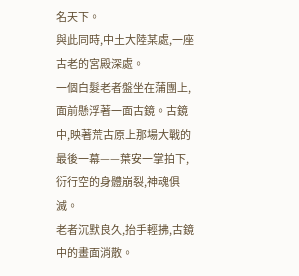名天下。
與此同時,中土大陸某處,一座古老的宮殿深處。
一個白髮老者盤坐在蒲團上,面前懸浮著一面古鏡。古鏡中,映著荒古原上那場大戰的最後一幕——葉安一掌拍下,衍行空的身體崩裂,神魂俱滅。
老者沉默良久,抬手輕拂,古鏡中的畫面消散。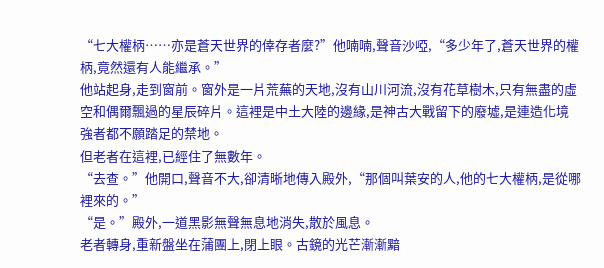“七大權柄……亦是蒼天世界的倖存者麼?”他喃喃,聲音沙啞,“多少年了,蒼天世界的權柄,竟然還有人能繼承。”
他站起身,走到窗前。窗外是一片荒蕪的天地,沒有山川河流,沒有花草樹木,只有無盡的虛空和偶爾飄過的星辰碎片。這裡是中土大陸的邊緣,是神古大戰留下的廢墟,是連造化境強者都不願踏足的禁地。
但老者在這裡,已經住了無數年。
“去查。”他開口,聲音不大,卻清晰地傳入殿外,“那個叫葉安的人,他的七大權柄,是從哪裡來的。”
“是。”殿外,一道黑影無聲無息地消失,散於風息。
老者轉身,重新盤坐在蒲團上,閉上眼。古鏡的光芒漸漸黯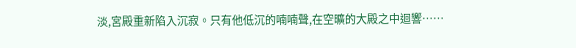淡,宮殿重新陷入沉寂。只有他低沉的喃喃聲,在空曠的大殿之中迴響……